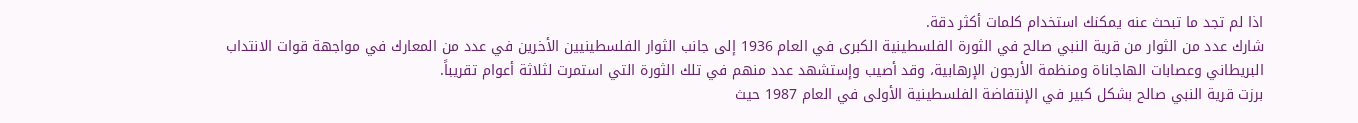اذا لم تجد ما تبحث عنه يمكنك استخدام كلمات أكثر دقة.
شارك عدد من الثوار من قرية النبي صالح في الثورة الفلسطينية الكبرى في العام 1936 إلى جانب الثوار الفلسطينيين الأخرين في عدد من المعارك في مواجهة قوات الانتداب البريطاني وعصابات الهاجاناة ومنظمة الأرجون الإرهابية، وقد أصيب وإستشهد عدد منهم في تلك الثورة التي استمرت لثلاثة أعوام تقريباً.
برزت قرية النبي صالح بشكل كبير في الإنتفاضة الفلسطينية الأولى في العام 1987 حيث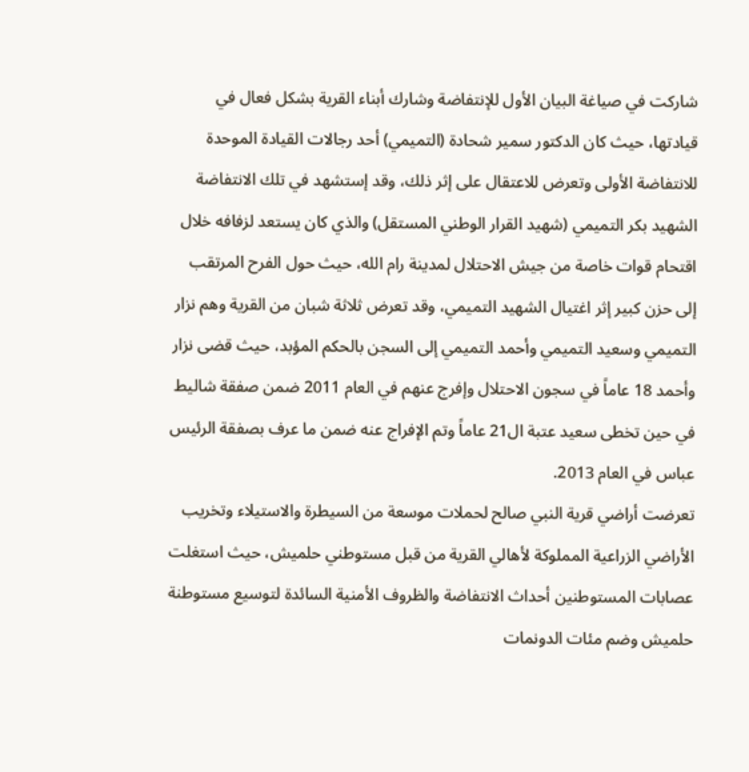شاركت في صياغة البيان الأول للإنتفاضة وشارك أبناء القرية بشكل فعال في قيادتها، حيث كان الدكتور سمير شحادة (التميمي) أحد رجالات القيادة الموحدة للانتفاضة الأولى وتعرض للاعتقال على إثر ذلك، وقد إستشهد في تلك الانتفاضة الشهيد بكر التميمي (شهيد القرار الوطني المستقل) والذي كان يستعد لزفافه خلال اقتحام قوات خاصة من جيش الاحتلال لمدينة رام الله، حيث حول الفرح المرتقب إلى حزن كبير إثر اغتيال الشهيد التميمي، وقد تعرض ثلاثة شبان من القرية وهم نزار التميمي وسعيد التميمي وأحمد التميمي إلى السجن بالحكم المؤبد، حيث قضى نزار وأحمد 18 عاماً في سجون الاحتلال وإفرج عنهم في العام 2011 ضمن صفقة شاليط في حين تخطى سعيد عتبة ال21 عاماً وتم الإفراج عنه ضمن ما عرف بصفقة الرئيس عباس في العام 2013.
تعرضت أراضي قرية النبي صالح لحملات موسعة من السيطرة والاستيلاء وتخريب الأراضي الزراعية المملوكة لأهالي القرية من قبل مستوطني حلميش، حيث استغلت عصابات المستوطنين أحداث الانتفاضة والظروف الأمنية السائدة لتوسيع مستوطنة حلميش وضم مئات الدونمات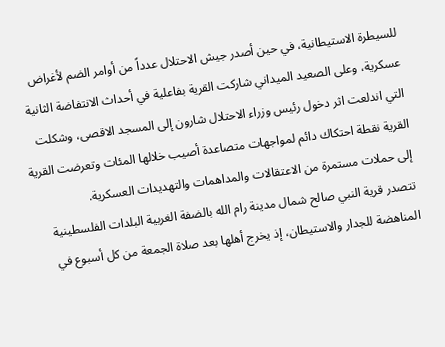للسيطرة الاستيطانية، في حين أصدر جيش الاحتلال عدداً من أوامر الضم لأغراض عسكرية، وعلى الصعيد الميداني شاركت القرية بفاعلية في أحداث الانتفاضة الثانية التي اندلعت اثر دخول رئيس وزراء الاحتلال شارون إلى المسجد الاقصى، وشكلت القرية نقطة احتكاك دائم لمواجهات متصاعدة أصيب خلالها المئات وتعرضت القرية إلى حملات مستمرة من الاعتقالات والمداهمات والتهديدات العسكرية.
تتصدر قرية النبي صالح شمال مدينة رام الله بالضفة الغربية البلدات الفلسطينية المناهضة للجدار والاستيطان، إذ يخرج أهلها بعد صلاة الجمعة من كل أسبوع في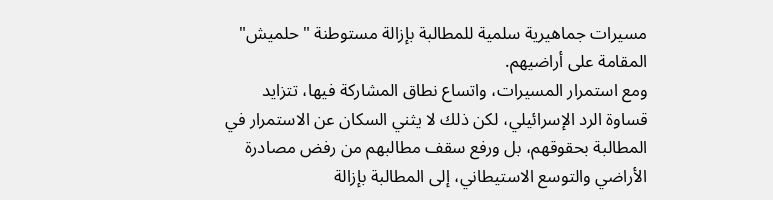مسيرات جماهيرية سلمية للمطالبة بإزالة مستوطنة "حلميش" المقامة على أراضيهم.
ومع استمرار المسيرات، واتساع نطاق المشاركة فيها، تتزايد قساوة الرد الإسرائيلي، لكن ذلك لا يثني السكان عن الاستمرار في المطالبة بحقوقهم، بل ورفع سقف مطالبهم من رفض مصادرة الأراضي والتوسع الاستيطاني، إلى المطالبة بإزالة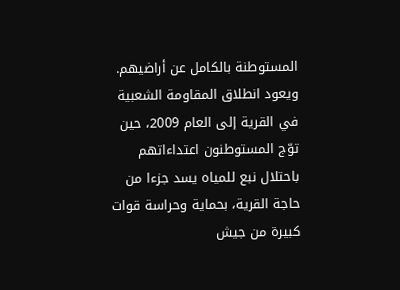المستوطنة بالكامل عن أراضيهم.
ويعود انطلاق المقاومة الشعبية في القرية إلى العام 2009، حين توّج المستوطنون اعتداءاتهم باحتلال نبع للمياه يسد جزءا من حاجة القرية، بحماية وحراسة قوات كبيرة من جيش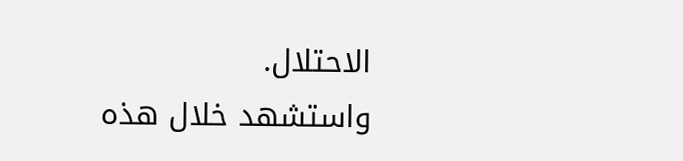الاحتلال.
واستشهد خلال هذه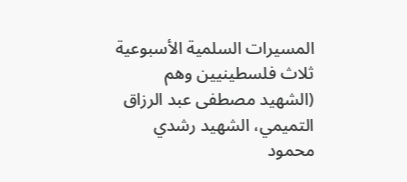المسيرات السلمية الأسبوعية ثلاث فلسطينيين وهم (الشهيد مصطفى عبد الرزاق التميمي، الشهيد رشدي محمود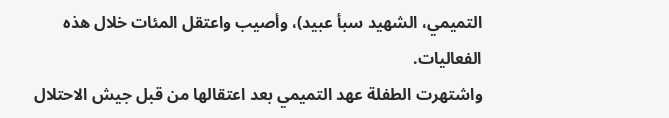التميمي، الشهيد سبأ عبيد)، وأصيب واعتقل المئات خلال هذه الفعاليات.
واشتهرت الطفلة عهد التميمي بعد اعتقالها من قبل جيش الاحتلال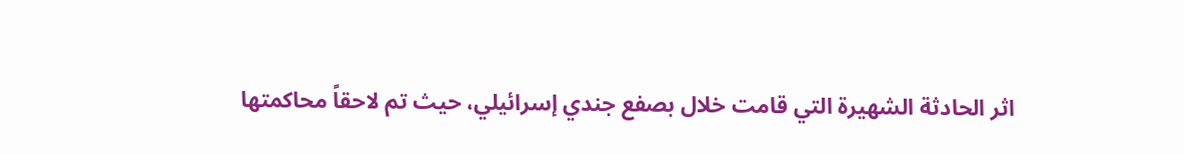اثر الحادثة الشهيرة التي قامت خلال بصفع جندي إسرائيلي، حيث تم لاحقاً محاكمتها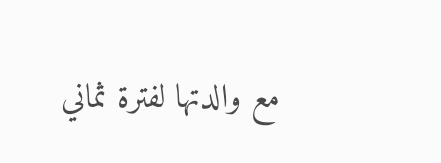مع والدتها لفترة ثماني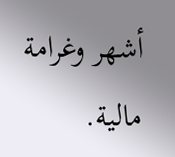أشهر وغرامة مالية.